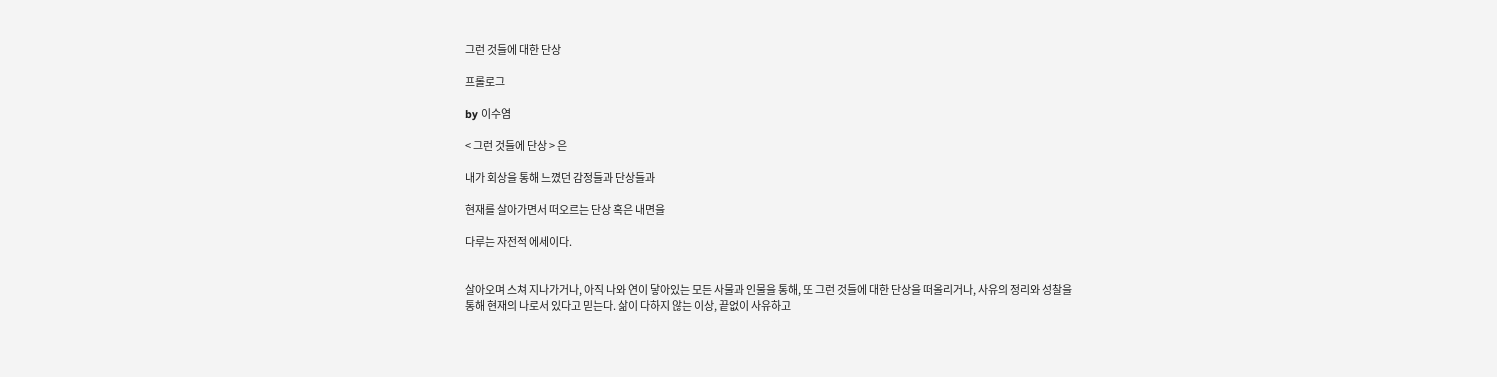그런 것들에 대한 단상

프롤로그

by 이수염

< 그런 것들에 단상 > 은

내가 회상을 통해 느꼈던 감정들과 단상들과

현재를 살아가면서 떠오르는 단상 혹은 내면을

다루는 자전적 에세이다.


살아오며 스쳐 지나가거나, 아직 나와 연이 닿아있는 모든 사물과 인물을 통해, 또 그런 것들에 대한 단상을 떠올리거나, 사유의 정리와 성찰을 통해 현재의 나로서 있다고 믿는다. 삶이 다하지 않는 이상, 끝없이 사유하고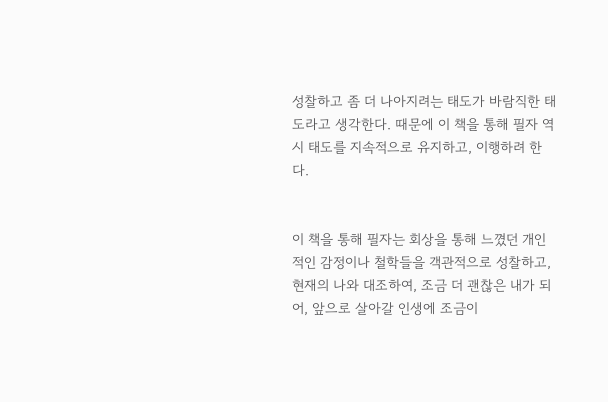성찰하고 좀 더 나아지려는 태도가 바람직한 태도라고 생각한다. 때문에 이 책을 통해 필자 역시 태도를 지속적으로 유지하고, 이행하려 한다.


이 책을 통해 필자는 회상을 통해 느꼈던 개인적인 감정이나 철학들을 객관적으로 성찰하고, 현재의 나와 대조하여, 조금 더 괜찮은 내가 되어, 앞으로 살아갈 인생에 조금이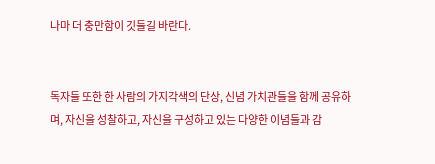나마 더 충만함이 깃들길 바란다.


독자들 또한 한 사람의 가지각색의 단상, 신념 가치관들을 함께 공유하며, 자신을 성찰하고, 자신을 구성하고 있는 다양한 이념들과 감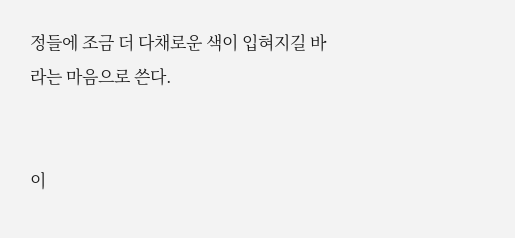정들에 조금 더 다채로운 색이 입혀지길 바라는 마음으로 쓴다.


이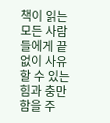책이 읽는 모든 사람들에게 끝없이 사유할 수 있는 힘과 충만함을 주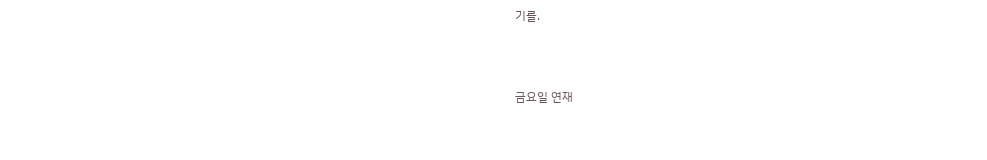기를.



금요일 연재